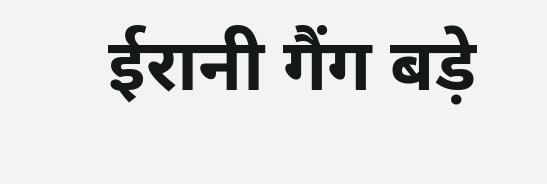ईरानी गैंग बड़े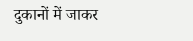दुकानों में जाकर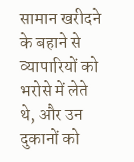सामान खरीदने के बहाने से व्यापारियों को भरोसे में लेते थे, और उन दुकानों को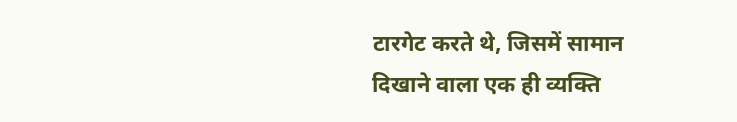टारगेट करते थे, जिसमें सामान दिखाने वाला एक ही व्यक्ति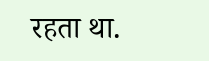रहता था.